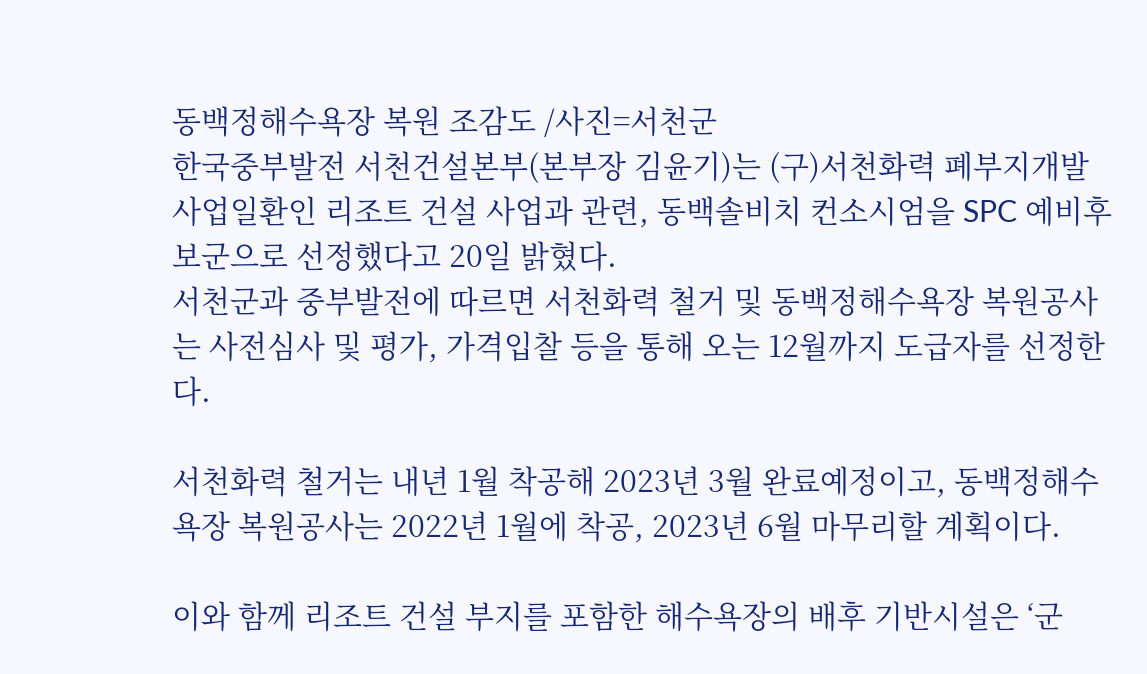동백정해수욕장 복원 조감도 /사진=서천군
한국중부발전 서천건설본부(본부장 김윤기)는 (구)서천화력 폐부지개발사업일환인 리조트 건설 사업과 관련, 동백솔비치 컨소시엄을 SPC 예비후보군으로 선정했다고 20일 밝혔다.
서천군과 중부발전에 따르면 서천화력 철거 및 동백정해수욕장 복원공사는 사전심사 및 평가, 가격입찰 등을 통해 오는 12월까지 도급자를 선정한다.

서천화력 철거는 내년 1월 착공해 2023년 3월 완료예정이고, 동백정해수욕장 복원공사는 2022년 1월에 착공, 2023년 6월 마무리할 계획이다.

이와 함께 리조트 건설 부지를 포함한 해수욕장의 배후 기반시설은 ‘군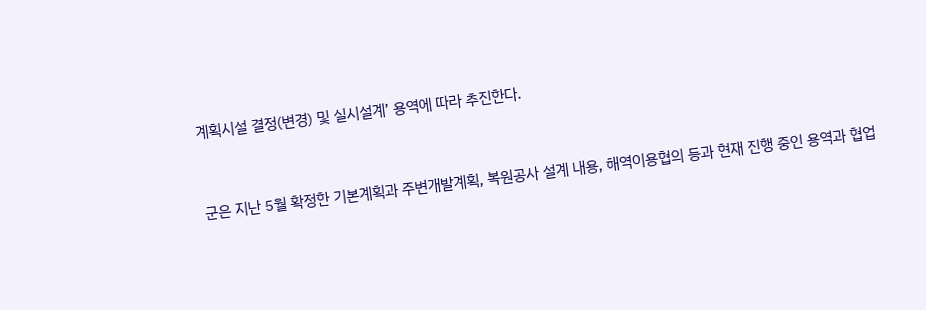계획시설 결정(변경) 및 실시설계’ 용역에 따라 추진한다.


군은 지난 5월 확정한 기본계획과 주변개발계획, 복원공사 설계 내용, 해역이용협의 등과 현재 진행 중인 용역과 협업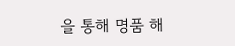을 통해 명품 해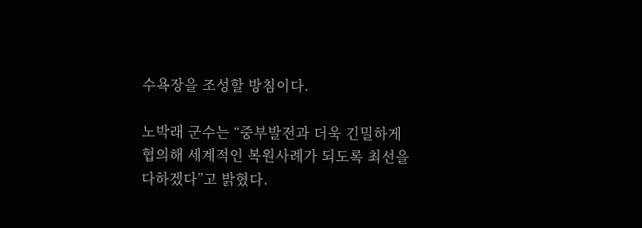수욕장을 조성할 방침이다.

노박래 군수는 “중부발전과 더욱 긴밀하게 협의해 세계적인 복원사례가 되도록 최선을 다하겠다”고 밝혔다.